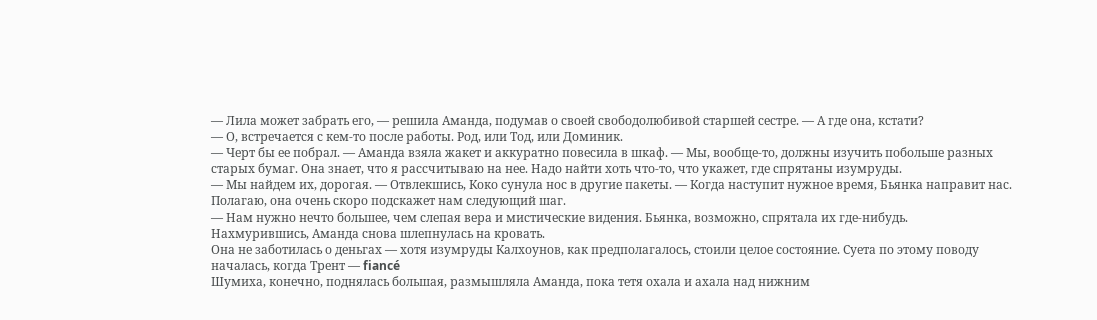— Лила может забрать его, — решила Аманда, подумав о своей свободолюбивой старшей сестре. — А где она, кстати?
— О, встречается с кем-то после работы. Род, или Тод, или Доминик.
— Черт бы ее побрал. — Аманда взяла жакет и аккуратно повесила в шкаф. — Мы, вообще-то, должны изучить побольше разных старых бумаг. Она знает, что я рассчитываю на нее. Надо найти хоть что-то, что укажет, где спрятаны изумруды.
— Мы найдем их, дорогая. — Отвлекшись, Коко сунула нос в другие пакеты. — Когда наступит нужное время, Бьянка направит нас. Полагаю, она очень скоро подскажет нам следующий шаг.
— Нам нужно нечто большее, чем слепая вера и мистические видения. Бьянка, возможно, спрятала их где-нибудь.
Нахмурившись, Аманда снова шлепнулась на кровать.
Она не заботилась о деньгах — хотя изумруды Калхоунов, как предполагалось, стоили целое состояние. Суета по этому поводу началась, когда Трент — fiancé
Шумиха, конечно, поднялась большая, размышляла Аманда, пока тетя охала и ахала над нижним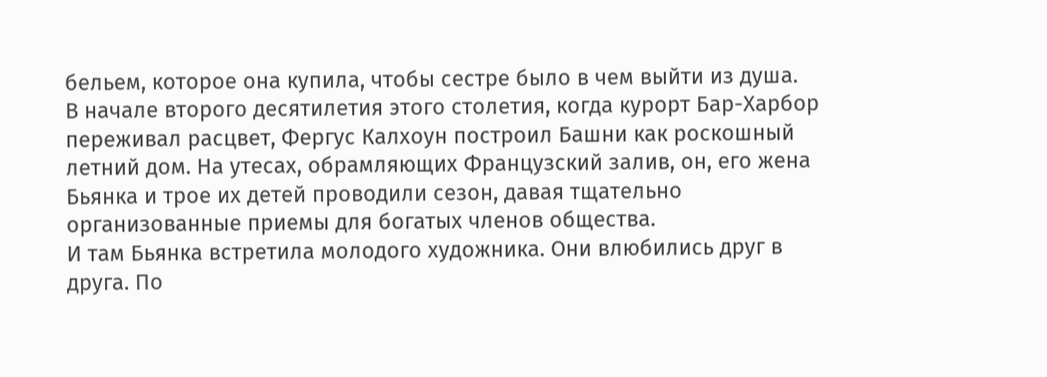бельем, которое она купила, чтобы сестре было в чем выйти из душа.
В начале второго десятилетия этого столетия, когда курорт Бар-Харбор переживал расцвет, Фергус Калхоун построил Башни как роскошный летний дом. На утесах, обрамляющих Французский залив, он, его жена Бьянка и трое их детей проводили сезон, давая тщательно организованные приемы для богатых членов общества.
И там Бьянка встретила молодого художника. Они влюбились друг в друга. По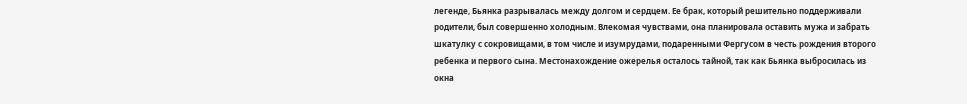легенде, Бьянка разрывалась между долгом и сердцем. Ее брак, который решительно поддерживали родители, был совершенно холодным. Влекомая чувствами, она планировала оставить мужа и забрать шкатулку с сокровищами, в том числе и изумрудами, подаренными Фергусом в честь рождения второго ребенка и первого сына. Местонахождение ожерелья осталось тайной, так как Бьянка выбросилась из окна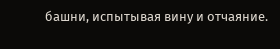башни, испытывая вину и отчаяние.